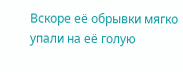Вскоре её обрывки мягко упали на её голую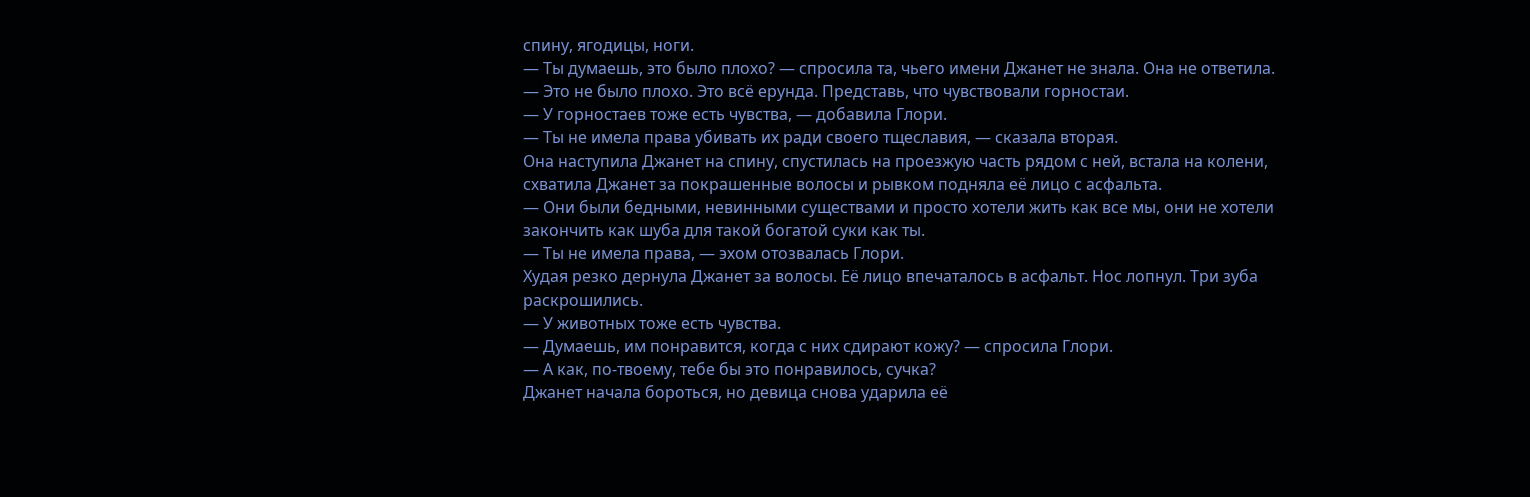спину, ягодицы, ноги.
— Ты думаешь, это было плохо? — спросила та, чьего имени Джанет не знала. Она не ответила.
— Это не было плохо. Это всё ерунда. Представь, что чувствовали горностаи.
— У горностаев тоже есть чувства, — добавила Глори.
— Ты не имела права убивать их ради своего тщеславия, — сказала вторая.
Она наступила Джанет на спину, спустилась на проезжую часть рядом с ней, встала на колени, схватила Джанет за покрашенные волосы и рывком подняла её лицо с асфальта.
— Они были бедными, невинными существами и просто хотели жить как все мы, они не хотели закончить как шуба для такой богатой суки как ты.
— Ты не имела права, — эхом отозвалась Глори.
Худая резко дернула Джанет за волосы. Её лицо впечаталось в асфальт. Нос лопнул. Три зуба раскрошились.
— У животных тоже есть чувства.
— Думаешь, им понравится, когда с них сдирают кожу? — спросила Глори.
— А как, по-твоему, тебе бы это понравилось, сучка?
Джанет начала бороться, но девица снова ударила её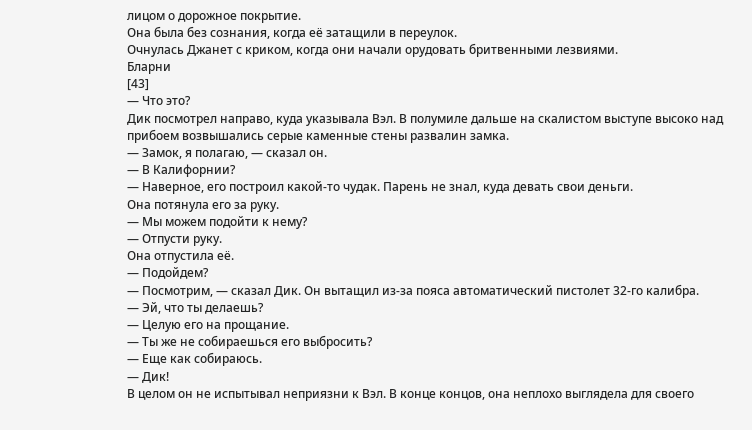лицом о дорожное покрытие.
Она была без сознания, когда её затащили в переулок.
Очнулась Джанет с криком, когда они начали орудовать бритвенными лезвиями.
Бларни
[43]
— Что это?
Дик посмотрел направо, куда указывала Вэл. В полумиле дальше на скалистом выступе высоко над прибоем возвышались серые каменные стены развалин замка.
— Замок, я полагаю, — сказал он.
— В Калифорнии?
— Наверное, его построил какой-то чудак. Парень не знал, куда девать свои деньги.
Она потянула его за руку.
— Мы можем подойти к нему?
— Отпусти руку.
Она отпустила её.
— Подойдем?
— Посмотрим, — сказал Дик. Он вытащил из-за пояса автоматический пистолет 32-го калибра.
— Эй, что ты делаешь?
— Целую его на прощание.
— Ты же не собираешься его выбросить?
— Еще как собираюсь.
— Дик!
В целом он не испытывал неприязни к Вэл. В конце концов, она неплохо выглядела для своего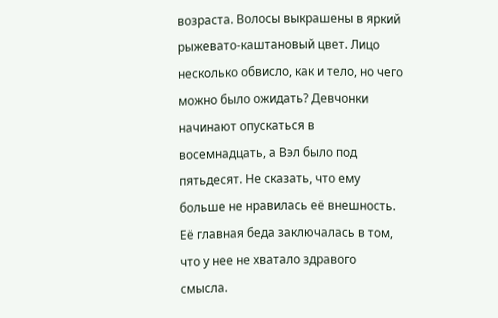возраста. Волосы выкрашены в яркий рыжевато-каштановый цвет. Лицо несколько обвисло, как и тело, но чего можно было ожидать? Девчонки начинают опускаться в восемнадцать, а Вэл было под пятьдесят. Не сказать, что ему больше не нравилась её внешность. Её главная беда заключалась в том, что у нее не хватало здравого смысла.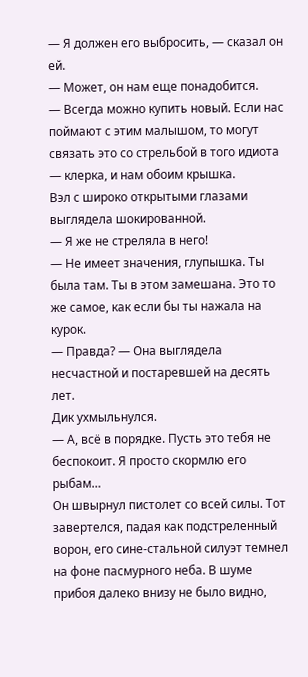— Я должен его выбросить, — сказал он ей.
— Может, он нам еще понадобится.
— Всегда можно купить новый. Если нас поймают с этим малышом, то могут связать это со стрельбой в того идиота — клерка, и нам обоим крышка.
Вэл с широко открытыми глазами выглядела шокированной.
— Я же не стреляла в него!
— Не имеет значения, глупышка. Ты была там. Ты в этом замешана. Это то же самое, как если бы ты нажала на курок.
— Правда? — Она выглядела несчастной и постаревшей на десять лет.
Дик ухмыльнулся.
— А, всё в порядке. Пусть это тебя не беспокоит. Я просто скормлю его рыбам…
Он швырнул пистолет со всей силы. Тот завертелся, падая как подстреленный ворон, его сине-стальной силуэт темнел на фоне пасмурного неба. В шуме прибоя далеко внизу не было видно,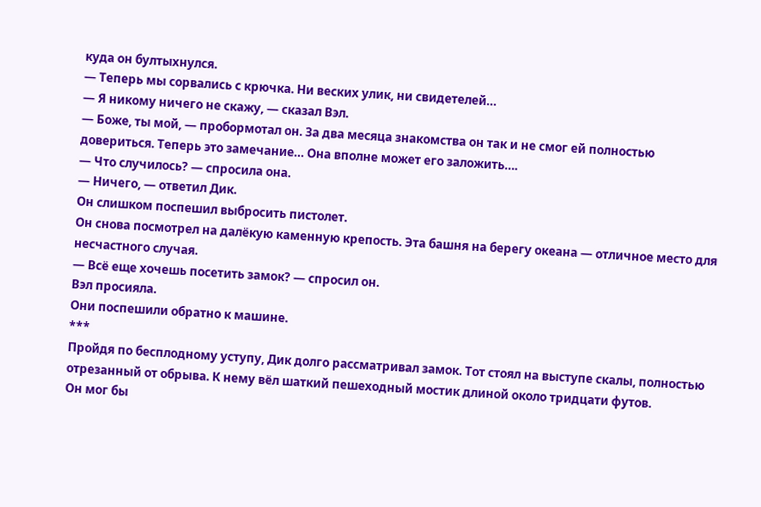куда он бултыхнулся.
— Теперь мы сорвались с крючка. Ни веских улик, ни свидетелей…
— Я никому ничего не скажу, — сказал Вэл.
— Боже, ты мой, — пробормотал он. За два месяца знакомства он так и не смог ей полностью довериться. Теперь это замечание… Она вполне может его заложить….
— Что случилось? — спросила она.
— Ничего, — ответил Дик.
Он слишком поспешил выбросить пистолет.
Он снова посмотрел на далёкую каменную крепость. Эта башня на берегу океана — отличное место для несчастного случая.
— Всё еще хочешь посетить замок? — спросил он.
Вэл просияла.
Они поспешили обратно к машине.
***
Пройдя по бесплодному уступу, Дик долго рассматривал замок. Тот стоял на выступе скалы, полностью отрезанный от обрыва. К нему вёл шаткий пешеходный мостик длиной около тридцати футов.
Он мог бы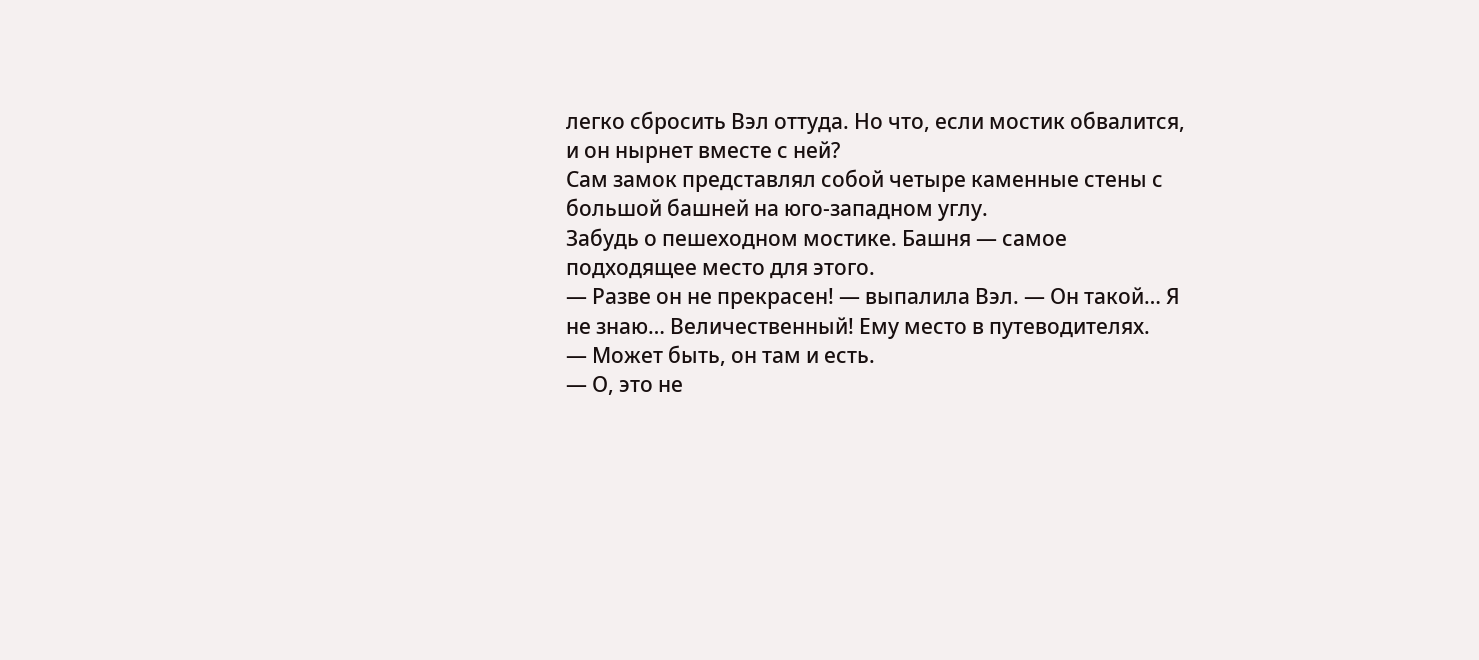легко сбросить Вэл оттуда. Но что, если мостик обвалится, и он нырнет вместе с ней?
Сам замок представлял собой четыре каменные стены с большой башней на юго-западном углу.
Забудь о пешеходном мостике. Башня — самое подходящее место для этого.
— Разве он не прекрасен! — выпалила Вэл. — Он такой… Я не знаю… Величественный! Ему место в путеводителях.
— Может быть, он там и есть.
— О, это не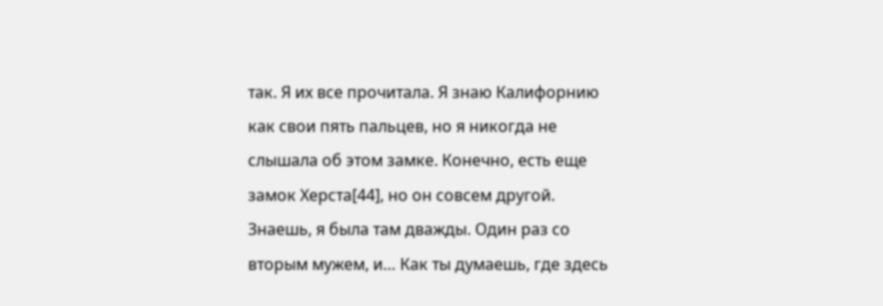так. Я их все прочитала. Я знаю Калифорнию как свои пять пальцев, но я никогда не слышала об этом замке. Конечно, есть еще замок Херста[44], но он совсем другой. Знаешь, я была там дважды. Один раз со вторым мужем, и… Как ты думаешь, где здесь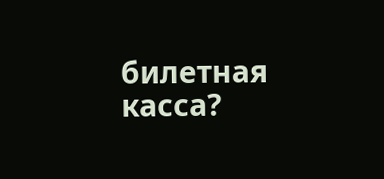билетная касса?